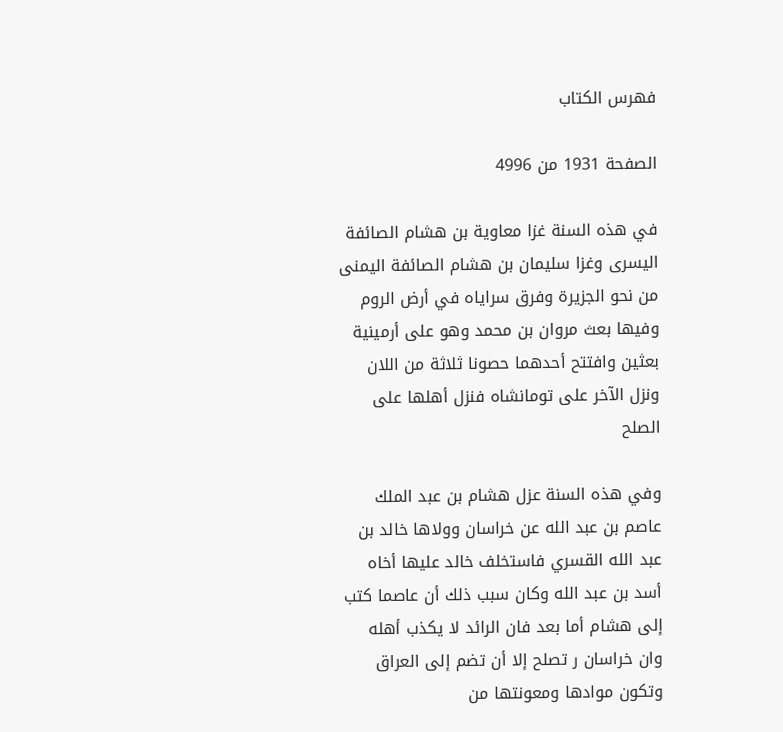فهرس الكتاب

الصفحة 1931 من 4996

في هذه السنة غزا معاوية بن هشام الصائفة اليسرى وغزا سليمان بن هشام الصائفة اليمنى من نحو الجزيرة وفرق سراياه في أرض الروم وفيها بعث مروان بن محمد وهو على أرمينية بعثين وافتتح أحدهما حصونا ثلاثة من اللان ونزل الآخر على تومانشاه فنزل أهلها على الصلح

وفي هذه السنة عزل هشام بن عبد الملك عاصم بن عبد الله عن خراسان وولاها خالد بن عبد الله القسري فاستخلف خالد عليها أخاه أسد بن عبد الله وكان سبب ذلك أن عاصما كتب إلى هشام أما بعد فان الرائد لا يكذب أهله وان خراسان ر تصلح إلا أن تضم إلى العراق وتكون موادها ومعونتها من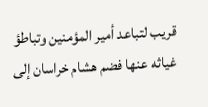قريب لتباعد أمير المؤمنين وتباطؤ غياثه عنها فضم هشام خراسان إلى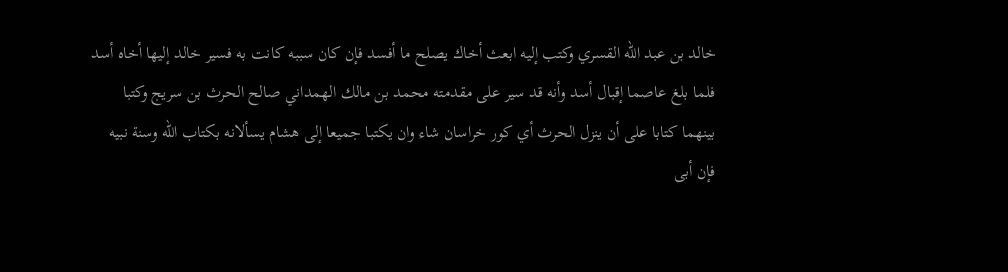خالد بن عبد الله القسري وكتب إليه ابعث أخاك يصلح ما أفسد فإن كان سببه كانت به فسير خالد إليها أخاه أسد فلما بلغ عاصما إقبال أسد وأنه قد سير على مقدمته محمد بن مالك الهمداني صالح الحرث بن سريج وكتبا بينهما كتابا على أن ينزل الحرث أي كور خراسان شاء وان يكتبا جميعا إلى هشام يسألانه بكتاب الله وسنة نبيه فإن أبى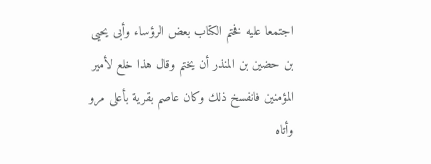اجتمعا عليه فختم الكتاب بعض الرؤساء وأبى يحيى بن حضين بن المنذر أن يختم وقال هذا خلع لأمير المؤمنين فانفسخ ذلك وكان عاصم بقرية بأعلى مرو وأتاه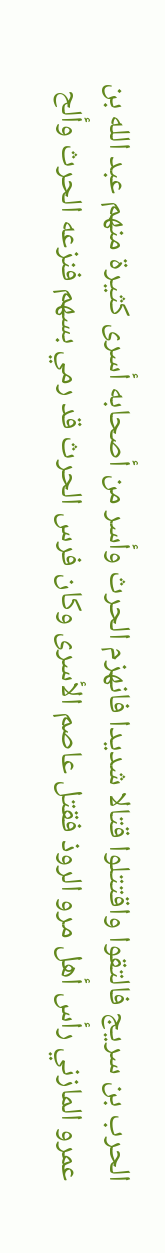الحرب بن سريج فالتقوا واقتتلوا قتالا شديدا فانهزم الحرث وأسر من أصحابه أسرى كثيرة منهم عبد الله بن عمرو المازني رأس أهل مرو الروذ فقتل عاصم الأسرى وكان فرس الحرث قد رمي بسهم فنزعه الحرث وألح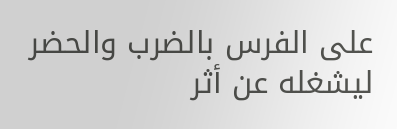على الفرس بالضرب والحضر ليشغله عن أثر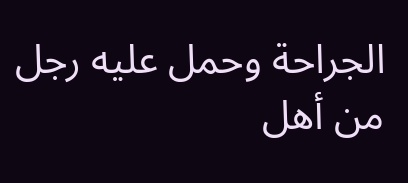الجراحة وحمل عليه رجل من أهل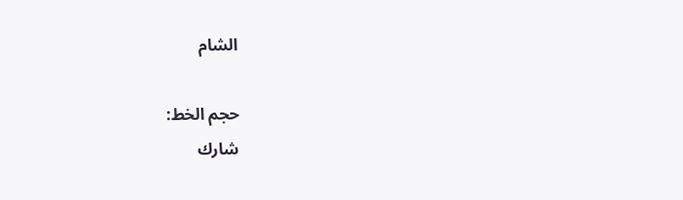الشام

حجم الخط:
شارك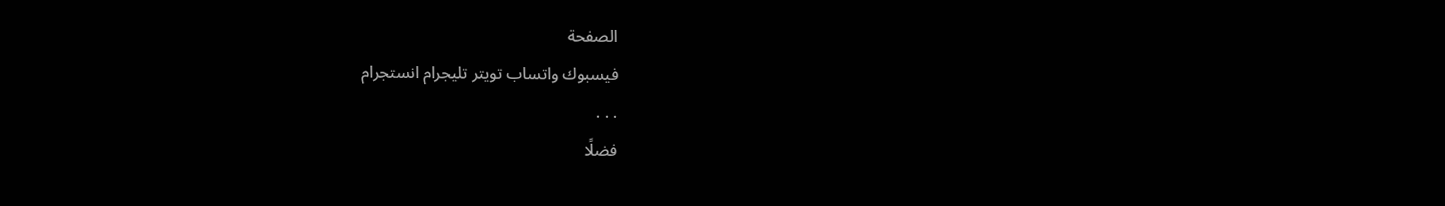الصفحة
فيسبوك واتساب تويتر تليجرام انستجرام
. . .
فضلًا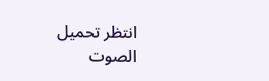انتظر تحميل الصوت